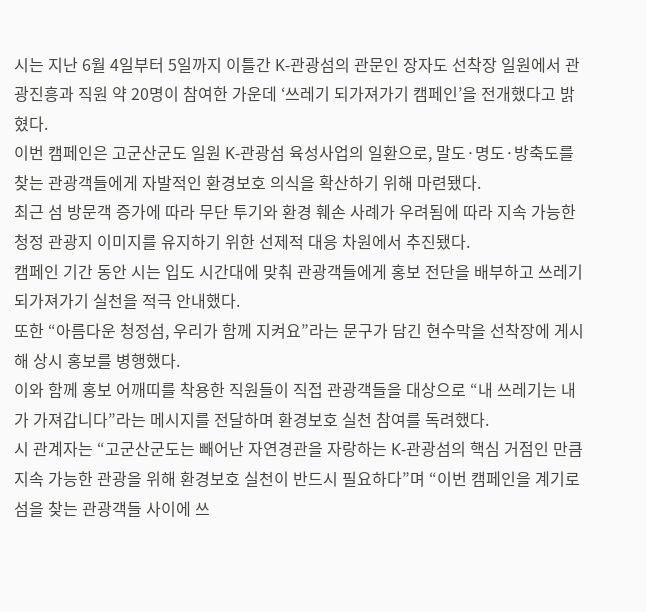시는 지난 6월 4일부터 5일까지 이틀간 K-관광섬의 관문인 장자도 선착장 일원에서 관광진흥과 직원 약 20명이 참여한 가운데 ‘쓰레기 되가져가기 캠페인’을 전개했다고 밝혔다.
이번 캠페인은 고군산군도 일원 K-관광섬 육성사업의 일환으로, 말도·명도·방축도를 찾는 관광객들에게 자발적인 환경보호 의식을 확산하기 위해 마련됐다.
최근 섬 방문객 증가에 따라 무단 투기와 환경 훼손 사례가 우려됨에 따라 지속 가능한 청정 관광지 이미지를 유지하기 위한 선제적 대응 차원에서 추진됐다.
캠페인 기간 동안 시는 입도 시간대에 맞춰 관광객들에게 홍보 전단을 배부하고 쓰레기 되가져가기 실천을 적극 안내했다.
또한 “아름다운 청정섬, 우리가 함께 지켜요”라는 문구가 담긴 현수막을 선착장에 게시해 상시 홍보를 병행했다.
이와 함께 홍보 어깨띠를 착용한 직원들이 직접 관광객들을 대상으로 “내 쓰레기는 내가 가져갑니다”라는 메시지를 전달하며 환경보호 실천 참여를 독려했다.
시 관계자는 “고군산군도는 빼어난 자연경관을 자랑하는 K-관광섬의 핵심 거점인 만큼 지속 가능한 관광을 위해 환경보호 실천이 반드시 필요하다”며 “이번 캠페인을 계기로 섬을 찾는 관광객들 사이에 쓰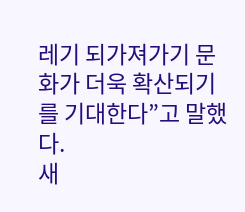레기 되가져가기 문화가 더욱 확산되기를 기대한다”고 말했다.
새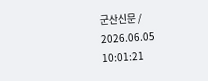군산신문 / 2026.06.05 10:01:21